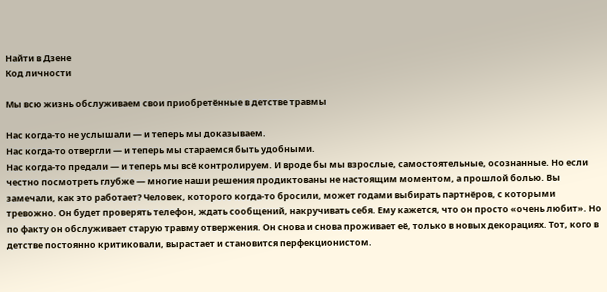Найти в Дзене
Код личности

Мы всю жизнь обслуживаем свои приобретённые в детстве травмы

Нас когда-то не услышали — и теперь мы доказываем.
Нас когда-то отвергли — и теперь мы стараемся быть удобными.
Нас когда-то предали — и теперь мы всё контролируем. И вроде бы мы взрослые, самостоятельные, осознанные. Но если честно посмотреть глубже — многие наши решения продиктованы не настоящим моментом, а прошлой болью. Вы замечали, как это работает? Человек, которого когда-то бросили, может годами выбирать партнёров, с которыми тревожно. Он будет проверять телефон, ждать сообщений, накручивать себя. Ему кажется, что он просто «очень любит». Но по факту он обслуживает старую травму отвержения. Он снова и снова проживает её, только в новых декорациях. Тот, кого в детстве постоянно критиковали, вырастает и становится перфекционистом.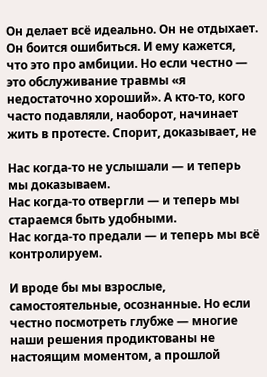Он делает всё идеально. Он не отдыхает. Он боится ошибиться. И ему кажется, что это про амбиции. Но если честно — это обслуживание травмы «я недостаточно хороший». А кто-то, кого часто подавляли, наоборот, начинает жить в протесте. Спорит, доказывает, не

Нас когда-то не услышали — и теперь мы доказываем.
Нас когда-то отвергли — и теперь мы стараемся быть удобными.
Нас когда-то предали — и теперь мы всё контролируем.

И вроде бы мы взрослые, самостоятельные, осознанные. Но если честно посмотреть глубже — многие наши решения продиктованы не настоящим моментом, а прошлой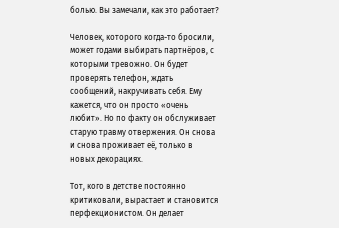болью. Вы замечали, как это работает?

Человек, которого когда-то бросили, может годами выбирать партнёров, с которыми тревожно. Он будет проверять телефон, ждать сообщений, накручивать себя. Ему кажется, что он просто «очень любит». Но по факту он обслуживает старую травму отвержения. Он снова и снова проживает её, только в новых декорациях.

Тот, кого в детстве постоянно критиковали, вырастает и становится перфекционистом. Он делает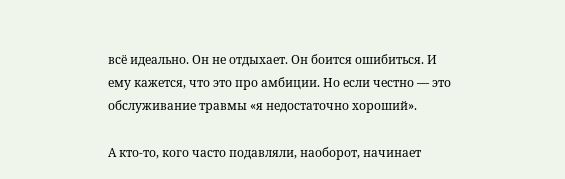всё идеально. Он не отдыхает. Он боится ошибиться. И ему кажется, что это про амбиции. Но если честно — это обслуживание травмы «я недостаточно хороший».

А кто-то, кого часто подавляли, наоборот, начинает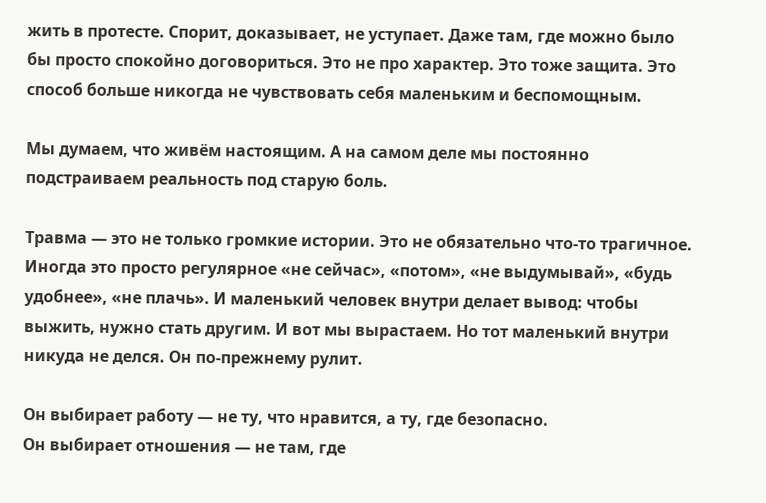жить в протесте. Спорит, доказывает, не уступает. Даже там, где можно было бы просто спокойно договориться. Это не про характер. Это тоже защита. Это способ больше никогда не чувствовать себя маленьким и беспомощным.

Мы думаем, что живём настоящим. А на самом деле мы постоянно подстраиваем реальность под старую боль.

Травма — это не только громкие истории. Это не обязательно что-то трагичное. Иногда это просто регулярное «не сейчас», «потом», «не выдумывай», «будь удобнее», «не плачь». И маленький человек внутри делает вывод: чтобы выжить, нужно стать другим. И вот мы вырастаем. Но тот маленький внутри никуда не делся. Он по-прежнему рулит.

Он выбирает работу — не ту, что нравится, а ту, где безопасно.
Он выбирает отношения — не там, где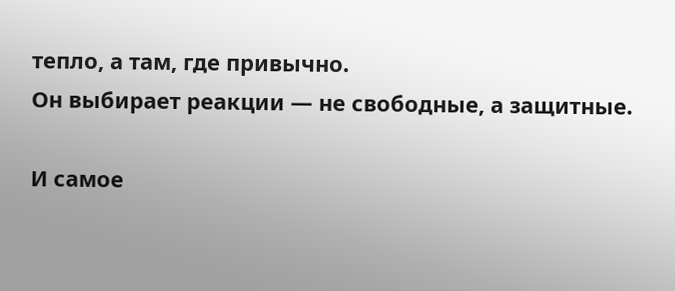тепло, а там, где привычно.
Он выбирает реакции — не свободные, а защитные.

И самое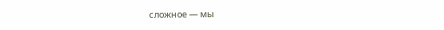сложное — мы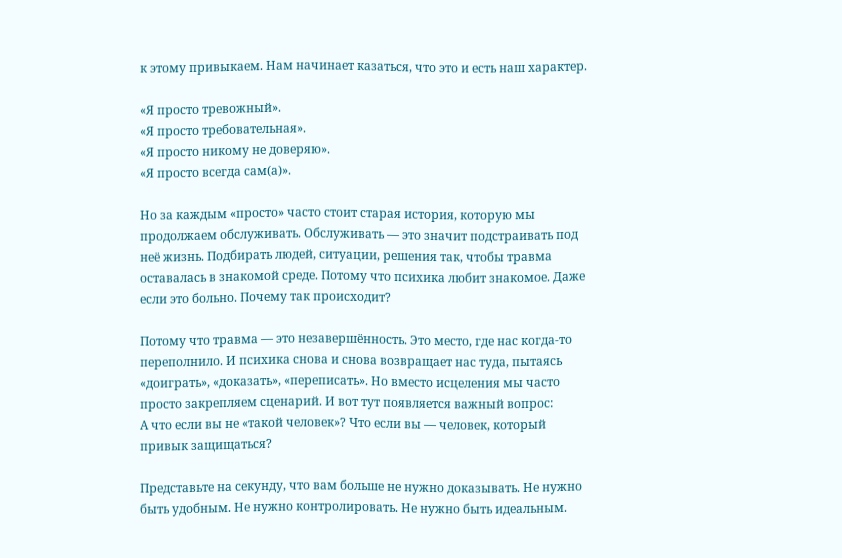к этому привыкаем. Нам начинает казаться, что это и есть наш характер.

«Я просто тревожный».
«Я просто требовательная».
«Я просто никому не доверяю».
«Я просто всегда сам(а)».

Но за каждым «просто» часто стоит старая история, которую мы продолжаем обслуживать. Обслуживать — это значит подстраивать под неё жизнь. Подбирать людей, ситуации, решения так, чтобы травма оставалась в знакомой среде. Потому что психика любит знакомое. Даже если это больно. Почему так происходит?

Потому что травма — это незавершённость. Это место, где нас когда-то переполнило. И психика снова и снова возвращает нас туда, пытаясь «доиграть», «доказать», «переписать». Но вместо исцеления мы часто просто закрепляем сценарий. И вот тут появляется важный вопрос:
А что если вы не «такой человек»? Что если вы — человек, который привык защищаться?

Представьте на секунду, что вам больше не нужно доказывать. Не нужно быть удобным. Не нужно контролировать. Не нужно быть идеальным.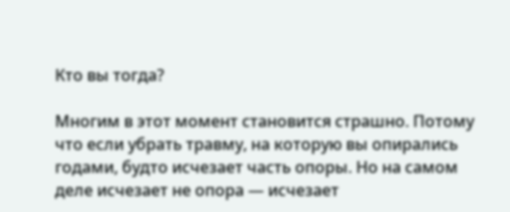Кто вы тогда?

Многим в этот момент становится страшно. Потому что если убрать травму, на которую вы опирались годами, будто исчезает часть опоры. Но на самом деле исчезает не опора — исчезает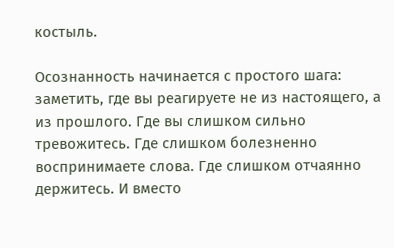костыль.

Осознанность начинается с простого шага: заметить, где вы реагируете не из настоящего, а из прошлого. Где вы слишком сильно тревожитесь. Где слишком болезненно воспринимаете слова. Где слишком отчаянно держитесь. И вместо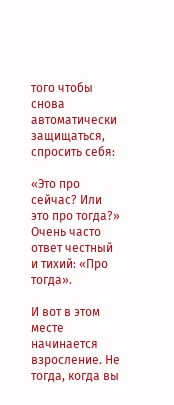того чтобы снова автоматически защищаться, спросить себя:

«Это про сейчас? Или это про тогда?» Очень часто ответ честный и тихий: «Про тогда».

И вот в этом месте начинается взросление. Не тогда, когда вы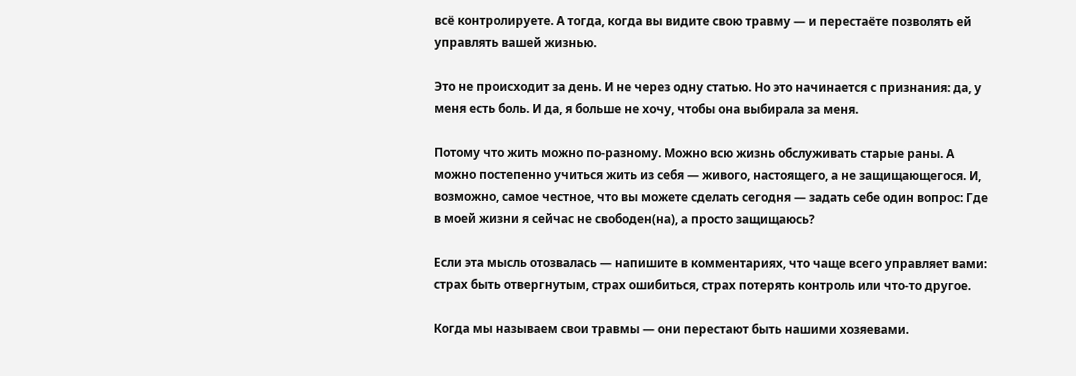всё контролируете. А тогда, когда вы видите свою травму — и перестаёте позволять ей управлять вашей жизнью.

Это не происходит за день. И не через одну статью. Но это начинается с признания: да, у меня есть боль. И да, я больше не хочу, чтобы она выбирала за меня.

Потому что жить можно по-разному. Можно всю жизнь обслуживать старые раны. А можно постепенно учиться жить из себя — живого, настоящего, а не защищающегося. И, возможно, самое честное, что вы можете сделать сегодня — задать себе один вопрос: Где в моей жизни я сейчас не свободен(на), а просто защищаюсь?

Если эта мысль отозвалась — напишите в комментариях, что чаще всего управляет вами: страх быть отвергнутым, страх ошибиться, страх потерять контроль или что-то другое.

Когда мы называем свои травмы — они перестают быть нашими хозяевами.